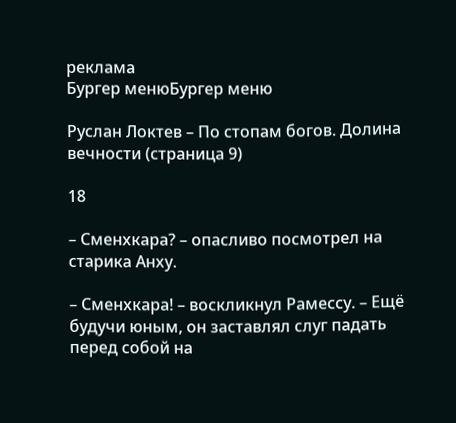реклама
Бургер менюБургер меню

Руслан Локтев – По стопам богов. Долина вечности (страница 9)

18

– Сменхкара? – опасливо посмотрел на старика Анху.

– Сменхкара! – воскликнул Рамессу. – Ещё будучи юным, он заставлял слуг падать перед собой на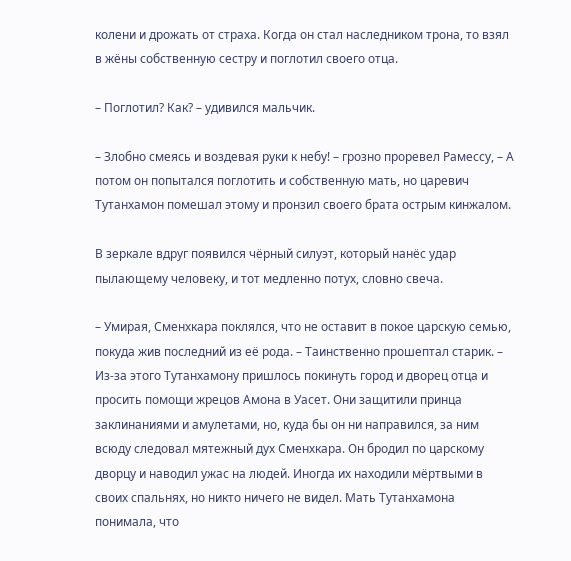колени и дрожать от страха. Когда он стал наследником трона, то взял в жёны собственную сестру и поглотил своего отца.

– Поглотил? Как? – удивился мальчик.

– Злобно смеясь и воздевая руки к небу! – грозно проревел Рамессу, – А потом он попытался поглотить и собственную мать, но царевич Тутанхамон помешал этому и пронзил своего брата острым кинжалом.

В зеркале вдруг появился чёрный силуэт, который нанёс удар пылающему человеку, и тот медленно потух, словно свеча.

– Умирая, Сменхкара поклялся, что не оставит в покое царскую семью, покуда жив последний из её рода. – Таинственно прошептал старик. – Из-за этого Тутанхамону пришлось покинуть город и дворец отца и просить помощи жрецов Амона в Уасет. Они защитили принца заклинаниями и амулетами, но, куда бы он ни направился, за ним всюду следовал мятежный дух Сменхкара. Он бродил по царскому дворцу и наводил ужас на людей. Иногда их находили мёртвыми в своих спальнях, но никто ничего не видел. Мать Тутанхамона понимала, что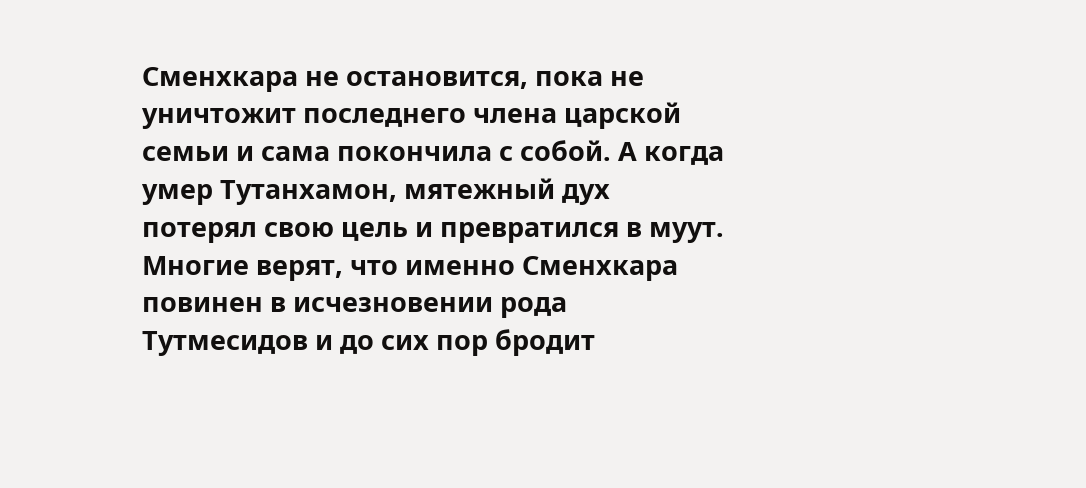Сменхкара не остановится, пока не уничтожит последнего члена царской семьи и сама покончила с собой. А когда умер Тутанхамон, мятежный дух потерял свою цель и превратился в муут. Многие верят, что именно Сменхкара повинен в исчезновении рода Тутмесидов и до сих пор бродит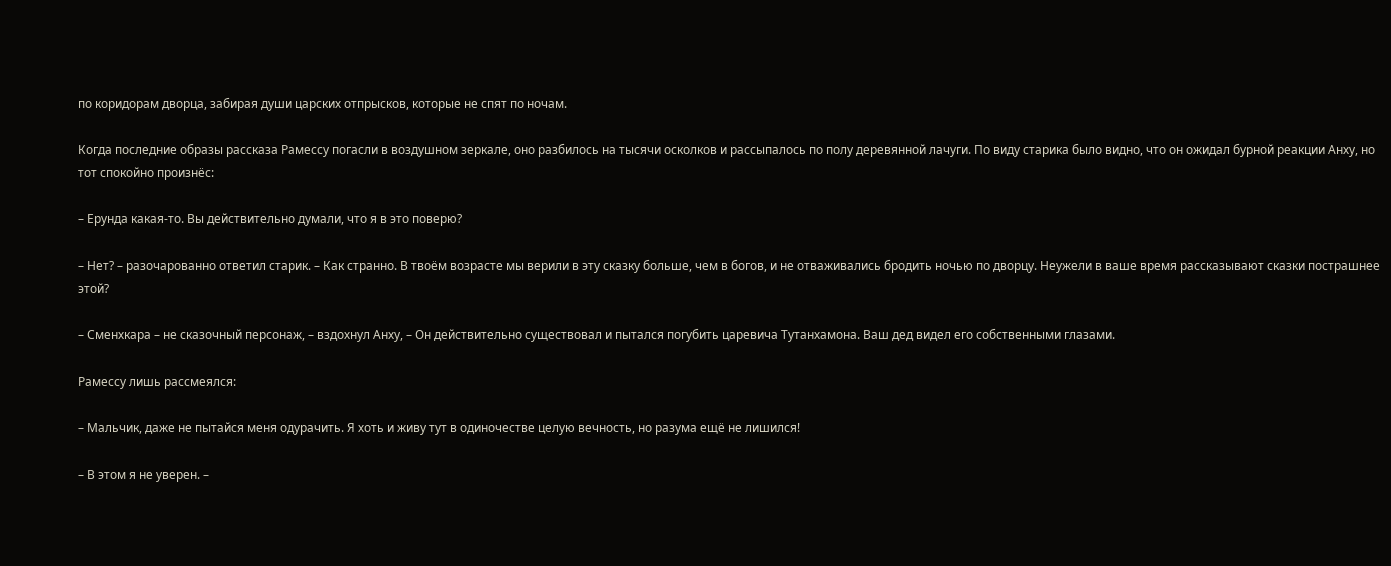по коридорам дворца, забирая души царских отпрысков, которые не спят по ночам.

Когда последние образы рассказа Рамессу погасли в воздушном зеркале, оно разбилось на тысячи осколков и рассыпалось по полу деревянной лачуги. По виду старика было видно, что он ожидал бурной реакции Анху, но тот спокойно произнёс:

– Ерунда какая-то. Вы действительно думали, что я в это поверю?

– Нет? – разочарованно ответил старик. – Как странно. В твоём возрасте мы верили в эту сказку больше, чем в богов, и не отваживались бродить ночью по дворцу. Неужели в ваше время рассказывают сказки пострашнее этой?

– Сменхкара – не сказочный персонаж, – вздохнул Анху, – Он действительно существовал и пытался погубить царевича Тутанхамона. Ваш дед видел его собственными глазами.

Рамессу лишь рассмеялся:

– Мальчик, даже не пытайся меня одурачить. Я хоть и живу тут в одиночестве целую вечность, но разума ещё не лишился!

– В этом я не уверен. –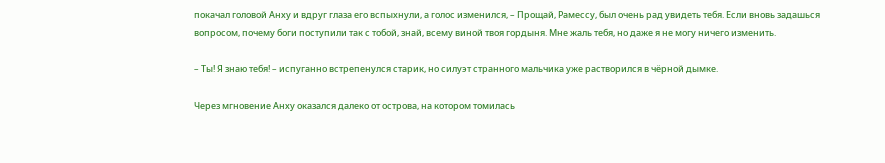покачал головой Анху и вдруг глаза его вспыхнули, а голос изменился, – Прощай, Рамессу, был очень рад увидеть тебя. Если вновь задашься вопросом, почему боги поступили так с тобой, знай, всему виной твоя гордыня. Мне жаль тебя, но даже я не могу ничего изменить.

– Ты! Я знаю тебя! – испуганно встрепенулся старик, но силуэт странного мальчика уже растворился в чёрной дымке.

Через мгновение Анху оказался далеко от острова, на котором томилась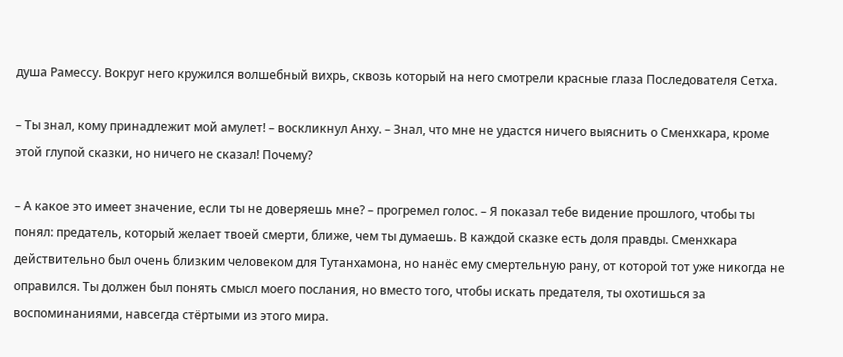душа Рамессу. Вокруг него кружился волшебный вихрь, сквозь который на него смотрели красные глаза Последователя Сетха.

– Ты знал, кому принадлежит мой амулет! – воскликнул Анху. – Знал, что мне не удастся ничего выяснить о Сменхкара, кроме этой глупой сказки, но ничего не сказал! Почему?

– А какое это имеет значение, если ты не доверяешь мне? – прогремел голос. – Я показал тебе видение прошлого, чтобы ты понял: предатель, который желает твоей смерти, ближе, чем ты думаешь. В каждой сказке есть доля правды. Сменхкара действительно был очень близким человеком для Тутанхамона, но нанёс ему смертельную рану, от которой тот уже никогда не оправился. Ты должен был понять смысл моего послания, но вместо того, чтобы искать предателя, ты охотишься за воспоминаниями, навсегда стёртыми из этого мира.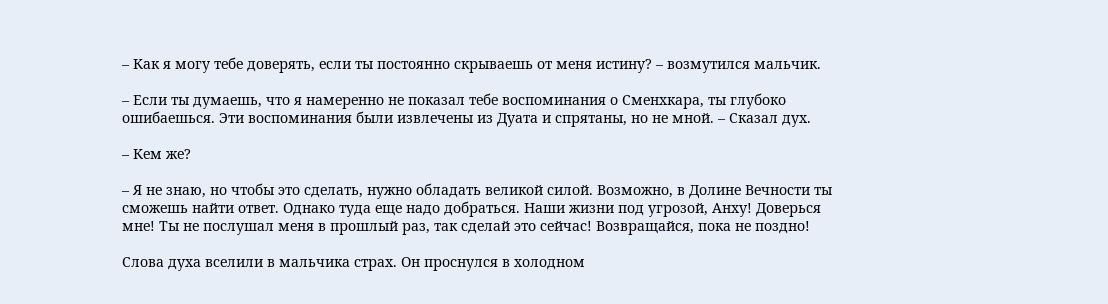– Как я могу тебе доверять, если ты постоянно скрываешь от меня истину? – возмутился мальчик.

– Если ты думаешь, что я намеренно не показал тебе воспоминания о Сменхкара, ты глубоко ошибаешься. Эти воспоминания были извлечены из Дуата и спрятаны, но не мной. – Сказал дух.

– Кем же?

– Я не знаю, но чтобы это сделать, нужно обладать великой силой. Возможно, в Долине Вечности ты сможешь найти ответ. Однако туда еще надо добраться. Наши жизни под угрозой, Анху! Доверься мне! Ты не послушал меня в прошлый раз, так сделай это сейчас! Возвращайся, пока не поздно!

Слова духа вселили в мальчика страх. Он проснулся в холодном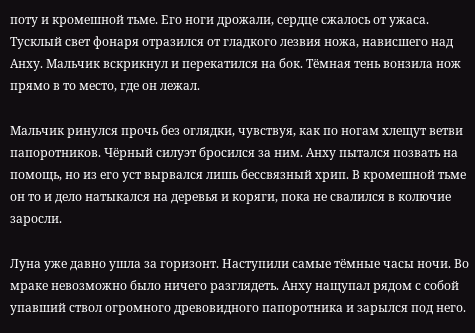поту и кромешной тьме. Его ноги дрожали, сердце сжалось от ужаса. Тусклый свет фонаря отразился от гладкого лезвия ножа, нависшего над Анху. Мальчик вскрикнул и перекатился на бок. Тёмная тень вонзила нож прямо в то место, где он лежал.

Мальчик ринулся прочь без оглядки, чувствуя, как по ногам хлещут ветви папоротников. Чёрный силуэт бросился за ним. Анху пытался позвать на помощь, но из его уст вырвался лишь бессвязный хрип. В кромешной тьме он то и дело натыкался на деревья и коряги, пока не свалился в колючие заросли.

Луна уже давно ушла за горизонт. Наступили самые тёмные часы ночи. Во мраке невозможно было ничего разглядеть. Анху нащупал рядом с собой упавший ствол огромного древовидного папоротника и зарылся под него.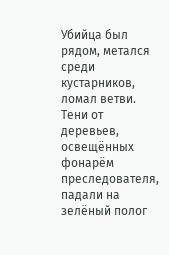Убийца был рядом, метался среди кустарников, ломал ветви. Тени от деревьев, освещённых фонарём преследователя, падали на зелёный полог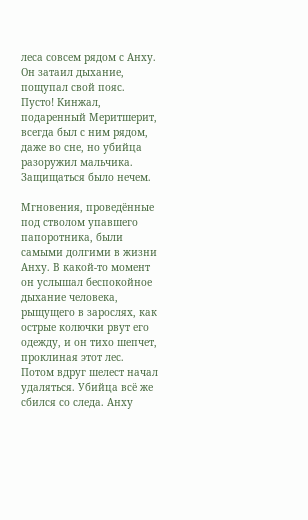леса совсем рядом с Анху. Он затаил дыхание, пощупал свой пояс. Пусто! Кинжал, подаренный Меритшерит, всегда был с ним рядом, даже во сне, но убийца разоружил мальчика. Защищаться было нечем.

Мгновения, проведённые под стволом упавшего папоротника, были самыми долгими в жизни Анху. В какой-то момент он услышал беспокойное дыхание человека, рыщущего в зарослях, как острые колючки рвут его одежду, и он тихо шепчет, проклиная этот лес. Потом вдруг шелест начал удаляться. Убийца всё же сбился со следа. Анху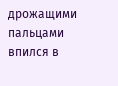дрожащими пальцами впился в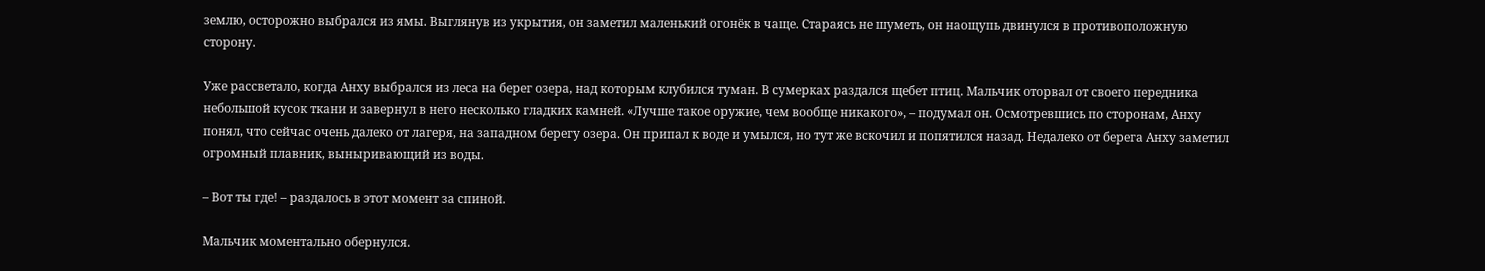землю, осторожно выбрался из ямы. Выглянув из укрытия, он заметил маленький огонёк в чаще. Стараясь не шуметь, он наощупь двинулся в противоположную сторону.

Уже рассветало, когда Анху выбрался из леса на берег озера, над которым клубился туман. В сумерках раздался щебет птиц. Мальчик оторвал от своего передника небольшой кусок ткани и завернул в него несколько гладких камней. «Лучше такое оружие, чем вообще никакого», – подумал он. Осмотревшись по сторонам, Анху понял, что сейчас очень далеко от лагеря, на западном берегу озера. Он припал к воде и умылся, но тут же вскочил и попятился назад. Недалеко от берега Анху заметил огромный плавник, выныривающий из воды.

– Вот ты где! – раздалось в этот момент за спиной.

Мальчик моментально обернулся.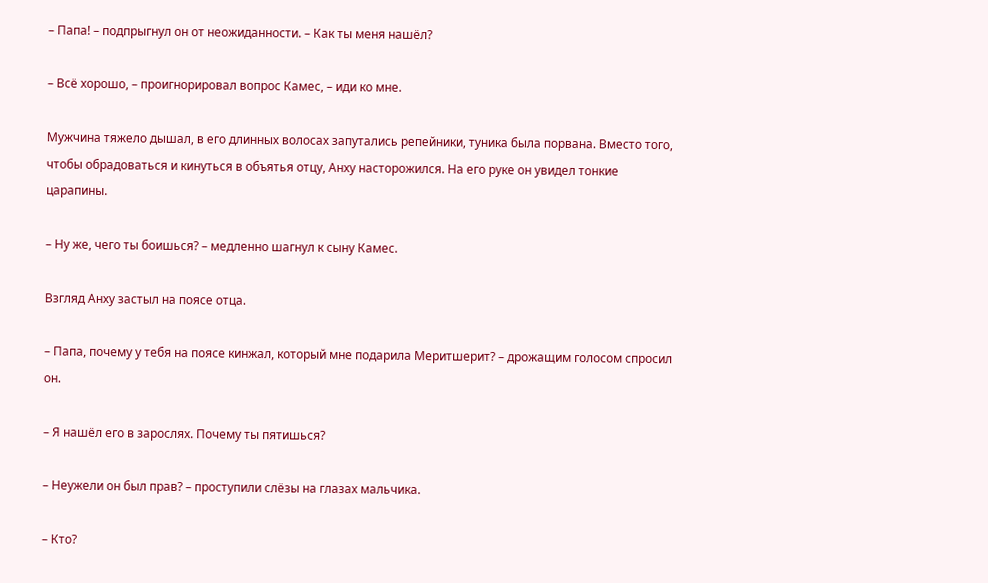– Папа! – подпрыгнул он от неожиданности. – Как ты меня нашёл?

– Всё хорошо, – проигнорировал вопрос Камес, – иди ко мне.

Мужчина тяжело дышал, в его длинных волосах запутались репейники, туника была порвана. Вместо того, чтобы обрадоваться и кинуться в объятья отцу, Анху насторожился. На его руке он увидел тонкие царапины.

– Ну же, чего ты боишься? – медленно шагнул к сыну Камес.

Взгляд Анху застыл на поясе отца.

– Папа, почему у тебя на поясе кинжал, который мне подарила Меритшерит? – дрожащим голосом спросил он.

– Я нашёл его в зарослях. Почему ты пятишься?

– Неужели он был прав? – проступили слёзы на глазах мальчика.

– Кто?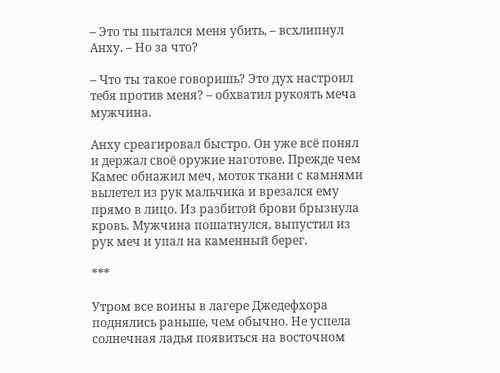– Это ты пытался меня убить, – всхлипнул Анху. – Но за что?

– Что ты такое говоришь? Это дух настроил тебя против меня? – обхватил рукоять меча мужчина.

Анху среагировал быстро. Он уже всё понял и держал своё оружие наготове. Прежде чем Камес обнажил меч, моток ткани с камнями вылетел из рук мальчика и врезался ему прямо в лицо. Из разбитой брови брызнула кровь. Мужчина пошатнулся, выпустил из рук меч и упал на каменный берег.

***

Утром все воины в лагере Джедефхора поднялись раньше, чем обычно. Не успела солнечная ладья появиться на восточном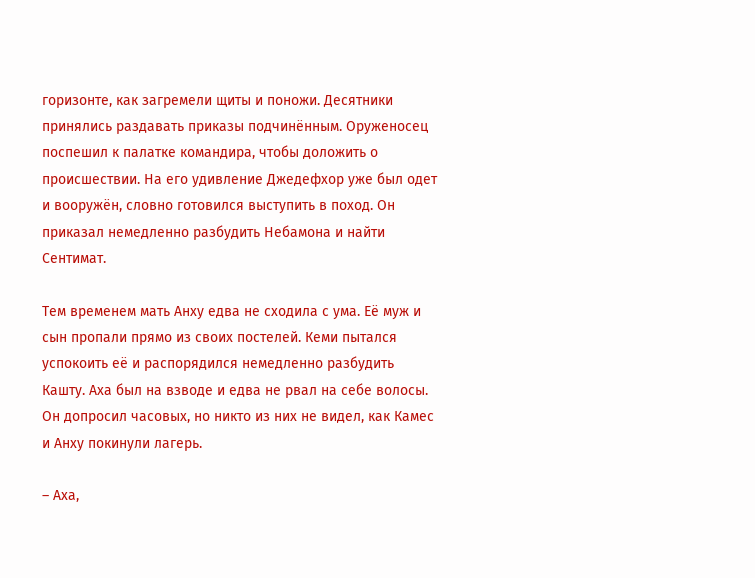горизонте, как загремели щиты и поножи. Десятники принялись раздавать приказы подчинённым. Оруженосец поспешил к палатке командира, чтобы доложить о происшествии. На его удивление Джедефхор уже был одет и вооружён, словно готовился выступить в поход. Он приказал немедленно разбудить Небамона и найти Сентимат.

Тем временем мать Анху едва не сходила с ума. Её муж и сын пропали прямо из своих постелей. Кеми пытался успокоить её и распорядился немедленно разбудить Кашту. Аха был на взводе и едва не рвал на себе волосы. Он допросил часовых, но никто из них не видел, как Камес и Анху покинули лагерь.

– Аха,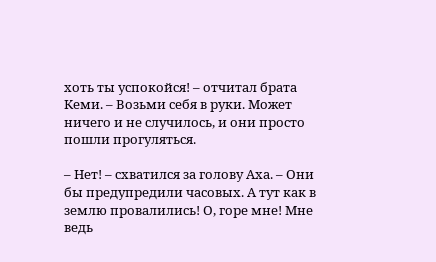хоть ты успокойся! – отчитал брата Кеми. – Возьми себя в руки. Может ничего и не случилось, и они просто пошли прогуляться.

– Нет! – схватился за голову Аха. – Они бы предупредили часовых. А тут как в землю провалились! О, горе мне! Мне ведь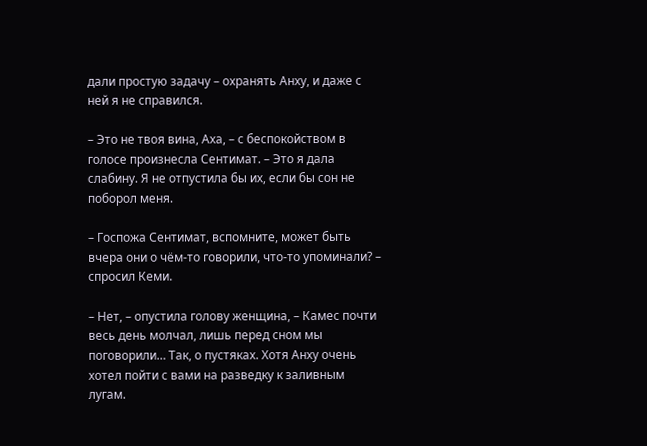дали простую задачу – охранять Анху, и даже с ней я не справился.

– Это не твоя вина, Аха, – с беспокойством в голосе произнесла Сентимат. – Это я дала слабину. Я не отпустила бы их, если бы сон не поборол меня.

– Госпожа Сентимат, вспомните, может быть вчера они о чём-то говорили, что-то упоминали? – спросил Кеми.

– Нет, – опустила голову женщина, – Камес почти весь день молчал, лишь перед сном мы поговорили… Так, о пустяках. Хотя Анху очень хотел пойти с вами на разведку к заливным лугам.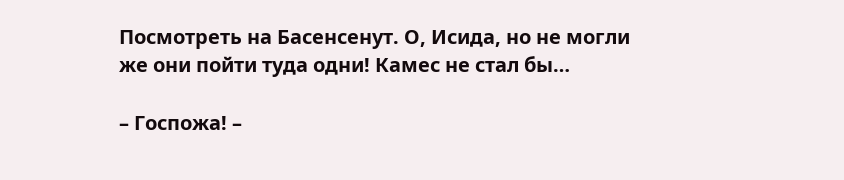Посмотреть на Басенсенут. О, Исида, но не могли же они пойти туда одни! Камес не стал бы…

– Госпожа! –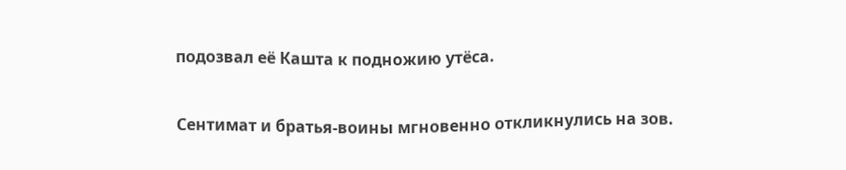подозвал её Кашта к подножию утёса.

Сентимат и братья-воины мгновенно откликнулись на зов.